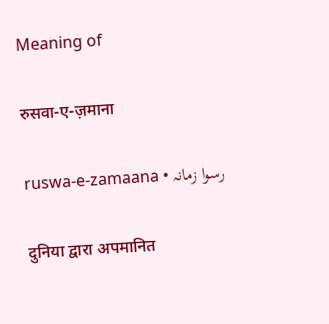Meaning of

रुसवा-ए-ज़माना

ruswa-e-zamaana • رسوا زمانہ

दुनिया द्वारा अपमानित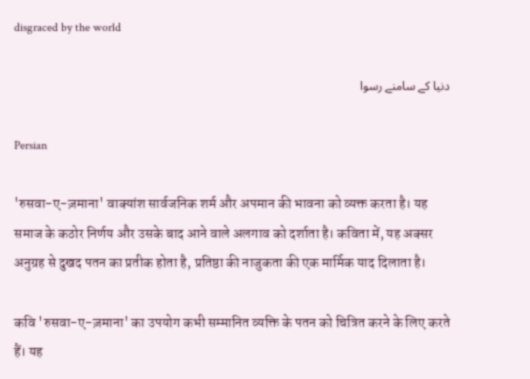disgraced by the world

دنیا کے سامنے رسوا

Persian

'रुसवा-ए-ज़माना' वाक्यांश सार्वजनिक शर्म और अपमान की भावना को व्यक्त करता है। यह समाज के कठोर निर्णय और उसके बाद आने वाले अलगाव को दर्शाता है। कविता में, यह अक्सर अनुग्रह से दुखद पतन का प्रतीक होता है, प्रतिष्ठा की नाजुकता की एक मार्मिक याद दिलाता है।

कवि 'रुसवा-ए-ज़माना' का उपयोग कभी सम्मानित व्यक्ति के पतन को चित्रित करने के लिए करते हैं। यह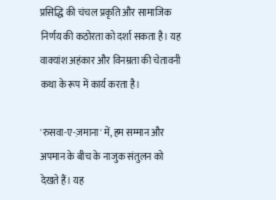प्रसिद्धि की चंचल प्रकृति और सामाजिक निर्णय की कठोरता को दर्शा सकता है। यह वाक्यांश अहंकार और विनम्रता की चेतावनी कथा के रूप में कार्य करता है।

'रुसवा-ए-ज़माना' में, हम सम्मान और अपमान के बीच के नाजुक संतुलन को देखते हैं। यह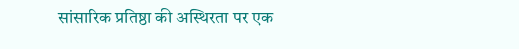सांसारिक प्रतिष्ठा की अस्थिरता पर एक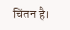चिंतन है।